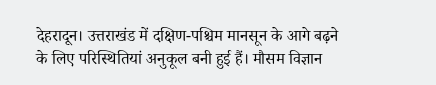देहरादून। उत्तराखंड में दक्षिण-पश्चिम मानसून के आगे बढ़ने के लिए परिस्थितियां अनुकूल बनी हुई हैं। मौसम विज्ञान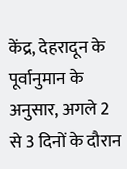केंद्र, देहरादून के पूर्वानुमान के अनुसार, अगले 2 से 3 दिनों के दौरान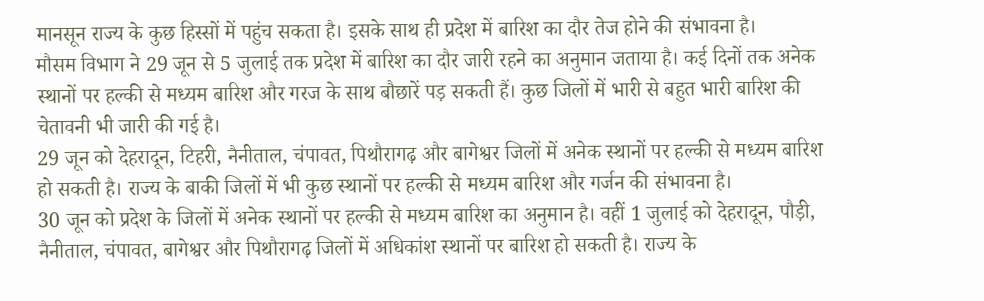मानसून राज्य के कुछ हिस्सों में पहुंच सकता है। इसके साथ ही प्रदेश में बारिश का दौर तेज होने की संभावना है।
मौसम विभाग ने 29 जून से 5 जुलाई तक प्रदेश में बारिश का दौर जारी रहने का अनुमान जताया है। कई दिनों तक अनेक स्थानों पर हल्की से मध्यम बारिश और गरज के साथ बौछारें पड़ सकती हैं। कुछ जिलों में भारी से बहुत भारी बारिश की चेतावनी भी जारी की गई है।
29 जून को देहरादून, टिहरी, नैनीताल, चंपावत, पिथौरागढ़ और बागेश्वर जिलों में अनेक स्थानों पर हल्की से मध्यम बारिश हो सकती है। राज्य के बाकी जिलों में भी कुछ स्थानों पर हल्की से मध्यम बारिश और गर्जन की संभावना है।
30 जून को प्रदेश के जिलों में अनेक स्थानों पर हल्की से मध्यम बारिश का अनुमान है। वहीं 1 जुलाई को देहरादून, पौड़ी, नैनीताल, चंपावत, बागेश्वर और पिथौरागढ़ जिलों में अधिकांश स्थानों पर बारिश हो सकती है। राज्य के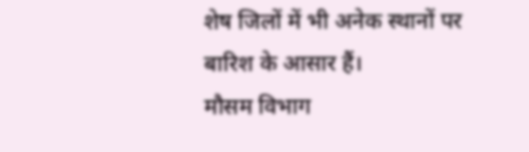शेष जिलों में भी अनेक स्थानों पर बारिश के आसार हैं।
मौसम विभाग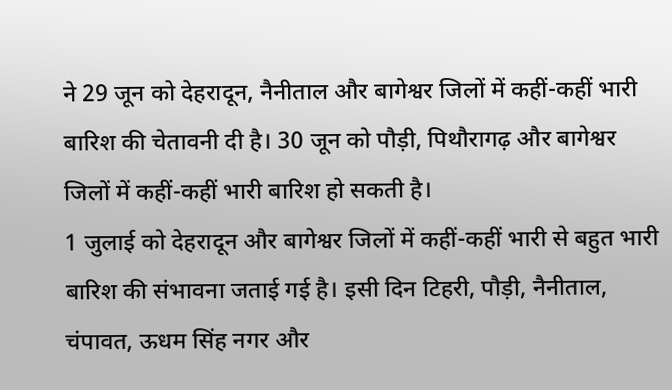ने 29 जून को देहरादून, नैनीताल और बागेश्वर जिलों में कहीं-कहीं भारी बारिश की चेतावनी दी है। 30 जून को पौड़ी, पिथौरागढ़ और बागेश्वर जिलों में कहीं-कहीं भारी बारिश हो सकती है।
1 जुलाई को देहरादून और बागेश्वर जिलों में कहीं-कहीं भारी से बहुत भारी बारिश की संभावना जताई गई है। इसी दिन टिहरी, पौड़ी, नैनीताल, चंपावत, ऊधम सिंह नगर और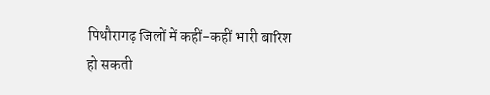पिथौरागढ़ जिलों में कहीं-कहीं भारी बारिश हो सकती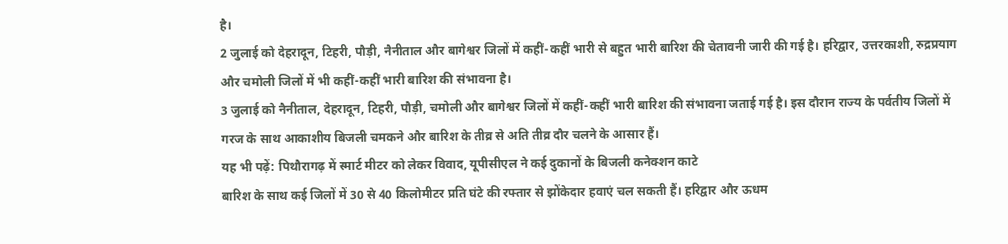है।
2 जुलाई को देहरादून, टिहरी, पौड़ी, नैनीताल और बागेश्वर जिलों में कहीं-कहीं भारी से बहुत भारी बारिश की चेतावनी जारी की गई है। हरिद्वार, उत्तरकाशी, रुद्रप्रयाग और चमोली जिलों में भी कहीं-कहीं भारी बारिश की संभावना है।
3 जुलाई को नैनीताल, देहरादून, टिहरी, पौड़ी, चमोली और बागेश्वर जिलों में कहीं-कहीं भारी बारिश की संभावना जताई गई है। इस दौरान राज्य के पर्वतीय जिलों में गरज के साथ आकाशीय बिजली चमकने और बारिश के तीव्र से अति तीव्र दौर चलने के आसार हैं।
यह भी पढ़ें: पिथौरागढ़ में स्मार्ट मीटर को लेकर विवाद, यूपीसीएल ने कई दुकानों के बिजली कनेक्शन काटे
बारिश के साथ कई जिलों में 30 से 40 किलोमीटर प्रति घंटे की रफ्तार से झोंकेदार हवाएं चल सकती हैं। हरिद्वार और ऊधम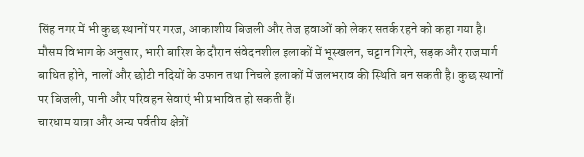सिंह नगर में भी कुछ स्थानों पर गरज, आकाशीय बिजली और तेज हवाओं को लेकर सतर्क रहने को कहा गया है।
मौसम विभाग के अनुसार, भारी बारिश के दौरान संवेदनशील इलाकों में भूस्खलन, चट्टान गिरने, सड़क और राजमार्ग बाधित होने, नालों और छोटी नदियों के उफान तथा निचले इलाकों में जलभराव की स्थिति बन सकती है। कुछ स्थानों पर बिजली, पानी और परिवहन सेवाएं भी प्रभावित हो सकती हैं।
चारधाम यात्रा और अन्य पर्वतीय क्षेत्रों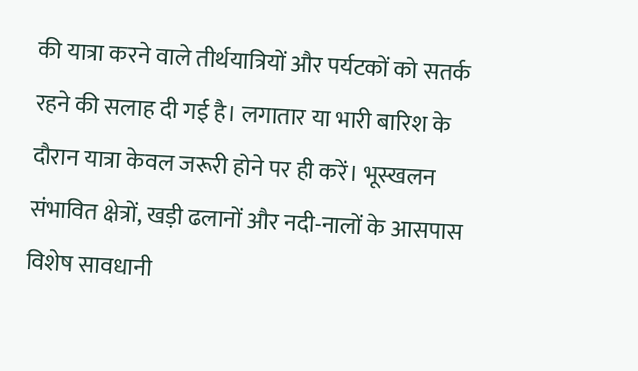की यात्रा करने वाले तीर्थयात्रियों और पर्यटकों को सतर्क रहने की सलाह दी गई है। लगातार या भारी बारिश के दौरान यात्रा केवल जरूरी होने पर ही करें। भूस्खलन संभावित क्षेत्रों, खड़ी ढलानों और नदी-नालों के आसपास विशेष सावधानी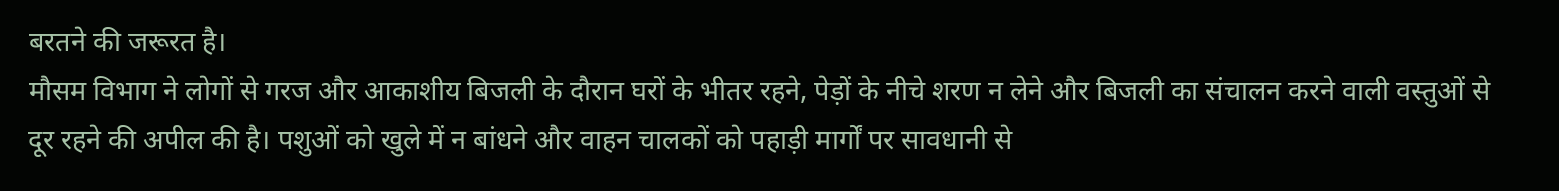बरतने की जरूरत है।
मौसम विभाग ने लोगों से गरज और आकाशीय बिजली के दौरान घरों के भीतर रहने, पेड़ों के नीचे शरण न लेने और बिजली का संचालन करने वाली वस्तुओं से दूर रहने की अपील की है। पशुओं को खुले में न बांधने और वाहन चालकों को पहाड़ी मार्गों पर सावधानी से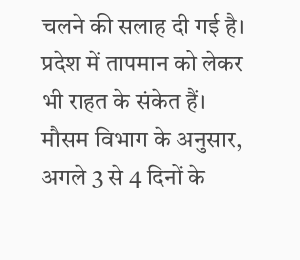चलने की सलाह दी गई है।
प्रदेश में तापमान को लेकर भी राहत के संकेत हैं। मौसम विभाग के अनुसार, अगले 3 से 4 दिनों के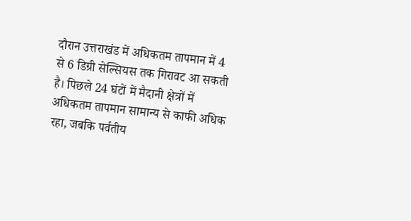दौरान उत्तराखंड में अधिकतम तापमान में 4 से 6 डिग्री सेल्सियस तक गिरावट आ सकती है। पिछले 24 घंटों में मैदानी क्षेत्रों में अधिकतम तापमान सामान्य से काफी अधिक रहा, जबकि पर्वतीय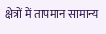क्षेत्रों में तापमान सामान्य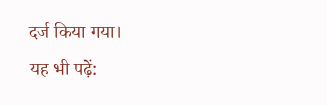दर्ज किया गया।
यह भी पढ़ें: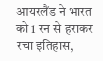आयरलैंड ने भारत को 1 रन से हराकर रचा इतिहास,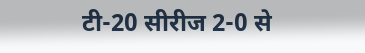टी-20 सीरीज 2-0 से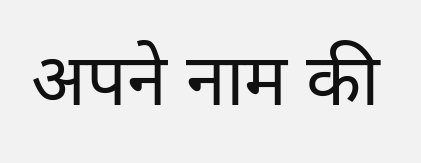अपने नाम की